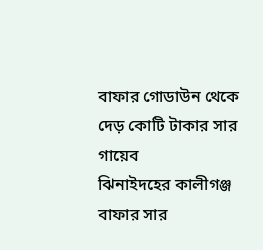বাফার গোডাউন থেকে দেড় কোটি টাকার সার গায়েব
ঝিনাইদহের কালীগঞ্জ বাফার সার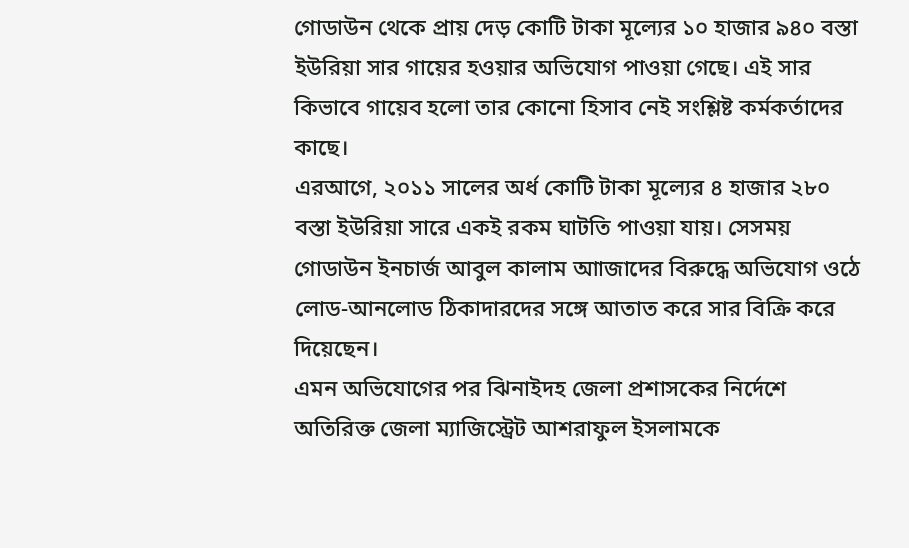গোডাউন থেকে প্রায় দেড় কোটি টাকা মূল্যের ১০ হাজার ৯৪০ বস্তা ইউরিয়া সার গায়ের হওয়ার অভিযোগ পাওয়া গেছে। এই সার কিভাবে গায়েব হলো তার কোনো হিসাব নেই সংশ্লিষ্ট কর্মকর্তাদের কাছে।
এরআগে, ২০১১ সালের অর্ধ কোটি টাকা মূল্যের ৪ হাজার ২৮০ বস্তা ইউরিয়া সারে একই রকম ঘাটতি পাওয়া যায়। সেসময় গোডাউন ইনচার্জ আবুল কালাম আাজাদের বিরুদ্ধে অভিযোগ ওঠে লোড-আনলোড ঠিকাদারদের সঙ্গে আতাত করে সার বিক্রি করে দিয়েছেন।
এমন অভিযোগের পর ঝিনাইদহ জেলা প্রশাসকের নির্দেশে অতিরিক্ত জেলা ম্যাজিস্ট্রেট আশরাফুল ইসলামকে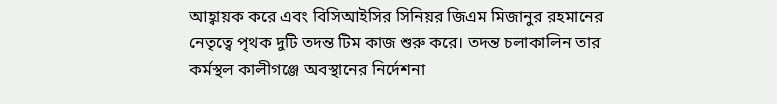আহ্বায়ক করে এবং বিসিআইসির সিনিয়র জিএম মিজানুর রহমানের নেতৃত্বে পৃথক দুটি তদন্ত টিম কাজ শুরু করে। তদন্ত চলাকালিন তার কর্মস্থল কালীগঞ্জে অবস্থানের নির্দেশনা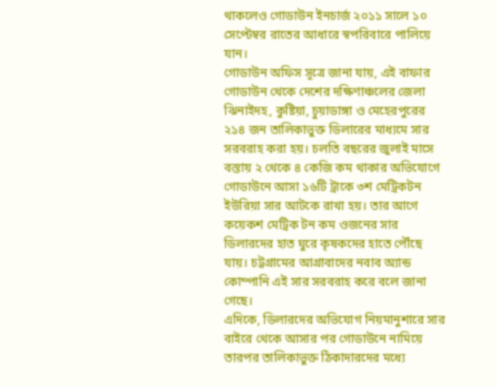থাকলেও গোডাউন ইনচার্জ ২০১১ সালে ১০ সেপ্টেম্বর রাতের আধারে স্বপরিবারে পালিয়ে যান।
গোডাউন অফিস সূত্রে জানা যায়, এই বাফার গোডাউন থেকে দেশের দক্ষিণাঞ্চলের জেলা ঝিনাইদহ, কুষ্টিয়া, চুয়াডাঙ্গা ও মেহেরপুরের ২১৪ জন তালিকাভুক্ত ডিলারের মাধ্যমে সার সরবরাহ করা হয়। চলতি বছরের জুলাই মাসে বস্তায় ২ থেকে ৪ কেজি কম থাকার অভিযোগে গোডাউনে আসা ১৬টি ট্রাকে ৩শ মেট্রিকটন ইউরিয়া সার আটকে রাখা হয়। তার আগে কয়েকশ মেট্রিক টন কম ওজনের সার ডিলারদের হাত ঘুরে কৃষকদের হাতে পৌঁছে যায়। চট্টগ্রামের আগ্রাবাদের নবাব অ্যান্ড কোম্পানি এই সার সরবরাহ করে বলে জানা গেছে।
এদিকে, ডিলারদের অভিযোগ নিয়মানুশারে সার বাইরে থেকে আসার পর গোডাউনে নামিয়ে তারপর তালিকাভুক্ত ঠিকাদারদের মধ্যে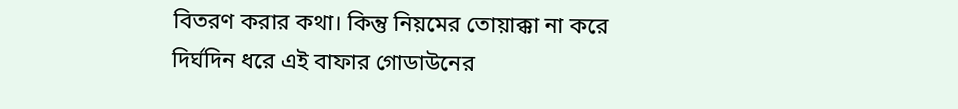বিতরণ করার কথা। কিন্তু নিয়মের তোয়াক্কা না করে দির্ঘদিন ধরে এই বাফার গোডাউনের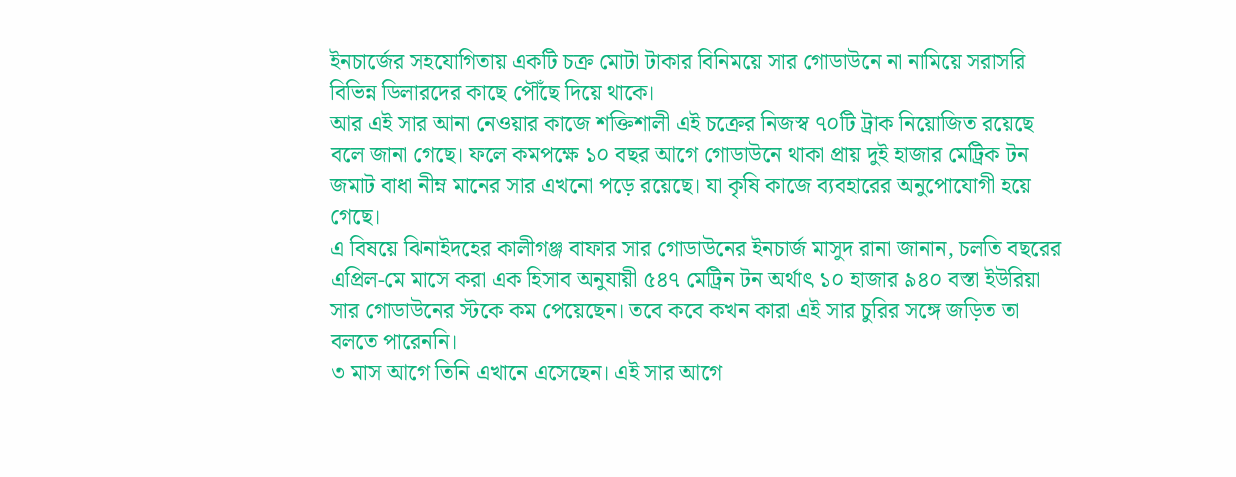ইনচার্জের সহযোগিতায় একটি চক্র মোটা টাকার বিনিময়ে সার গোডাউনে না নামিয়ে সরাসরি বিভিন্ন ডিলারদের কাছে পৌঁছে দিয়ে থাকে।
আর এই সার আনা নেওয়ার কাজে শক্তিশালী এই চক্রের নিজস্ব ৭০টি ট্রাক নিয়োজিত রয়েছে বলে জানা গেছে। ফলে কমপক্ষে ১০ বছর আগে গোডাউনে থাকা প্রায় দুই হাজার মেট্রিক টন জমাট বাধা নীম্ন মানের সার এখনো পড়ে রয়েছে। যা কৃষি কাজে ব্যবহারের অনুপোযোগী হয়ে গেছে।
এ বিষয়ে ঝিনাইদহের কালীগঞ্জ বাফার সার গোডাউনের ইনচার্জ মাসুদ রানা জানান, চলতি বছরের এপ্রিল-মে মাসে করা এক হিসাব অনুযায়ী ৫৪৭ মেট্রিন টন অর্থাৎ ১০ হাজার ৯৪০ বস্তা ইউরিয়া সার গোডাউনের স্টকে কম পেয়েছেন। তবে কবে কখন কারা এই সার চুরির সঙ্গে জড়িত তা বলতে পারেননি।
৩ মাস আগে তিনি এখানে এসেছেন। এই সার আগে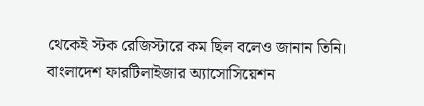থেকেই স্টক রেজিস্টারে কম ছিল বলেও জানান তিনি।
বাংলাদেশ ফারটিলাইজার অ্যাসোসিয়েশন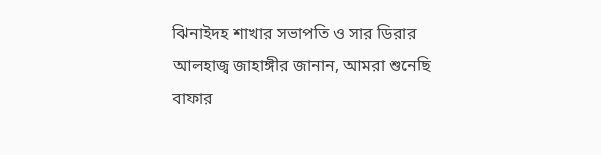ঝিনাইদহ শাখার সভাপতি ও সার ডিরার আলহাজ্ব জাহাঙ্গীর জানান, আমরা শুনেছি বাফার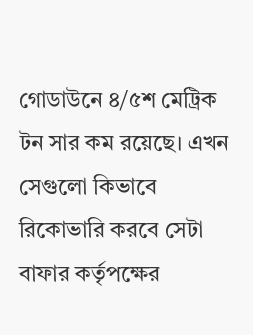গোডাউনে ৪/৫শ মেট্রিক টন সার কম রয়েছে। এখন সেগুলো কিভাবে রিকোভারি করবে সেটা বাফার কর্তৃপক্ষের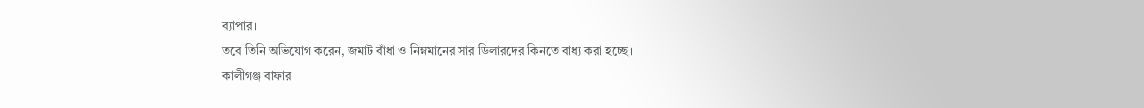ব্যাপার।
তবে তিনি অভিযোগ করেন, জমাট বাঁধা ও নিম্নমানের সার ডিলারদের কিনতে বাধ্য করা হচ্ছে।
কালীগঞ্জ বাফার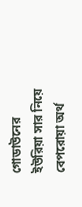গোডাউনের ইউরিয়া সার নিয়ে বেপরোয়া অর্থ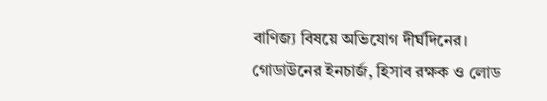বাণিজ্য বিষয়ে অভিযোগ দীর্ঘদিনের। গোডাউনের ইনচার্জ, হিসাব রক্ষক ও লোড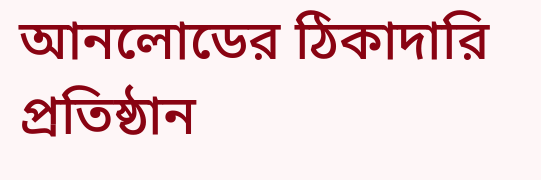আনলোডের ঠিকাদারি প্রতিষ্ঠান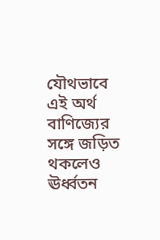যৌথভাবে এই অর্থ বাণিজ্যের সঙ্গে জড়িত থকলেও ঊর্ধ্বতন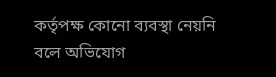কর্তৃপক্ষ কোনো ব্যবস্থা নেয়নি বলে অভিযোগ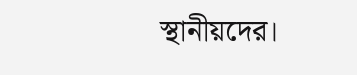স্থানীয়দের।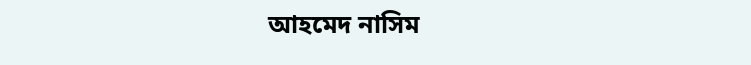আহমেদ নাসিম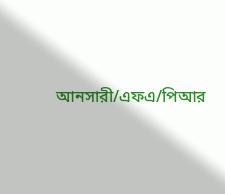আনসারী/এফএ/পিআর